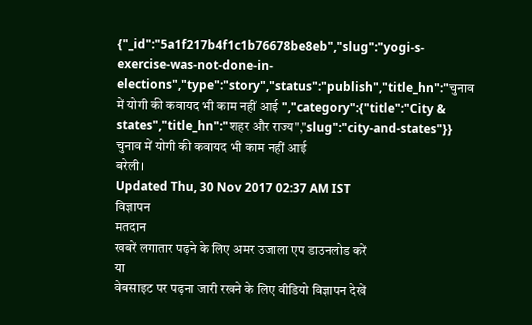{"_id":"5a1f217b4f1c1b76678be8eb","slug":"yogi-s-exercise-was-not-done-in-elections","type":"story","status":"publish","title_hn":"चुनाव में योगी की कवायद भी काम नहीं आई ","category":{"title":"City & states","title_hn":"शहर और राज्य","slug":"city-and-states"}}
चुनाव में योगी की कवायद भी काम नहीं आई
बरेली।
Updated Thu, 30 Nov 2017 02:37 AM IST
विज्ञापन
मतदान
खबरें लगातार पढ़ने के लिए अमर उजाला एप डाउनलोड करें
या
वेबसाइट पर पढ़ना जारी रखने के लिए वीडियो विज्ञापन देखें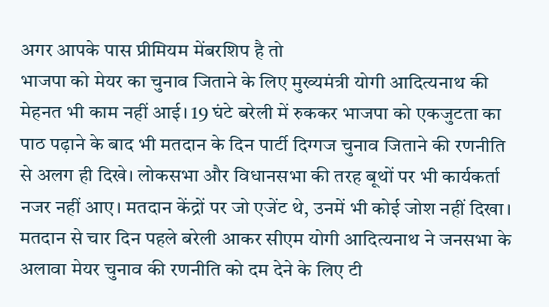अगर आपके पास प्रीमियम मेंबरशिप है तो
भाजपा को मेयर का चुनाव जिताने के लिए मुख्यमंत्री योगी आदित्यनाथ की मेहनत भी काम नहीं आई। 19 घंटे बरेली में रुककर भाजपा को एकजुटता का पाठ पढ़ाने के बाद भी मतदान के दिन पार्टी दिग्गज चुनाव जिताने की रणनीति से अलग ही दिखे। लोकसभा और विधानसभा की तरह बूथों पर भी कार्यकर्ता नजर नहीं आए। मतदान केंद्रों पर जो एजेंट थे, उनमें भी कोई जोश नहीं दिखा।
मतदान से चार दिन पहले बरेली आकर सीएम योगी आदित्यनाथ ने जनसभा के अलावा मेयर चुनाव की रणनीति को दम देने के लिए टी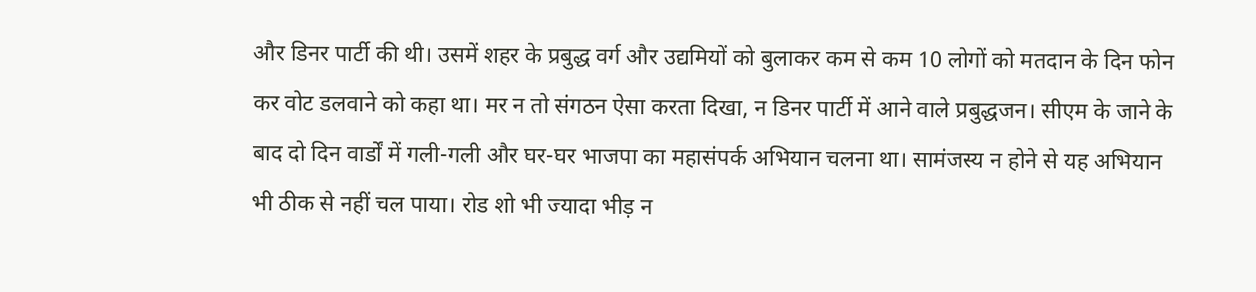और डिनर पार्टी की थी। उसमें शहर के प्रबुद्ध वर्ग और उद्यमियों को बुलाकर कम से कम 10 लोगों को मतदान के दिन फोन कर वोट डलवाने को कहा था। मर न तो संगठन ऐसा करता दिखा, न डिनर पार्टी में आने वाले प्रबुद्धजन। सीएम के जाने के बाद दो दिन वार्डों में गली-गली और घर-घर भाजपा का महासंपर्क अभियान चलना था। सामंजस्य न होने से यह अभियान भी ठीक से नहीं चल पाया। रोड शो भी ज्यादा भीड़ न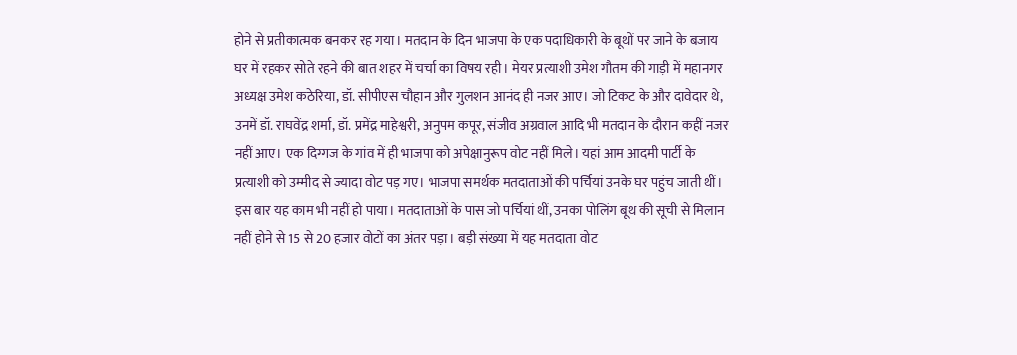होने से प्रतीकात्मक बनकर रह गया। मतदान के दिन भाजपा के एक पदाधिकारी के बूथों पर जाने के बजाय घर में रहकर सोते रहने की बात शहर में चर्चा का विषय रही। मेयर प्रत्याशी उमेश गौतम की गाड़ी में महानगर अध्यक्ष उमेश कठेरिया, डॉ. सीपीएस चौहान और गुलशन आनंद ही नजर आए। जो टिकट के और दावेदार थे, उनमें डॉ. राघवेंद्र शर्मा, डॉ. प्रमेंद्र माहेश्वरी, अनुपम कपूर, संजीव अग्रवाल आदि भी मतदान के दौरान कहीं नजर नहीं आए। एक दिग्गज के गांव में ही भाजपा को अपेक्षानुरूप वोट नहीं मिले। यहां आम आदमी पार्टी के प्रत्याशी को उम्मीद से ज्यादा वोट पड़ गए। भाजपा समर्थक मतदाताओं की पर्चियां उनके घर पहुंच जाती थीं। इस बार यह काम भी नहीं हो पाया। मतदाताओं के पास जो पर्चियां थीं, उनका पोलिंग बूथ की सूची से मिलान नहीं होने से 15 से 20 हजार वोटों का अंतर पड़ा। बड़ी संख्या में यह मतदाता वोट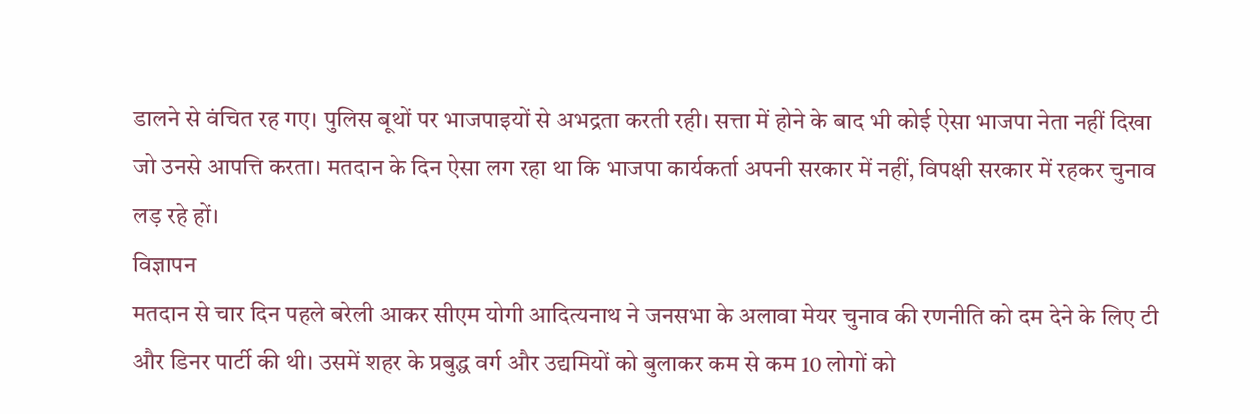डालने से वंचित रह गए। पुलिस बूथों पर भाजपाइयों से अभद्रता करती रही। सत्ता में होने के बाद भी कोई ऐसा भाजपा नेता नहीं दिखा जो उनसे आपत्ति करता। मतदान के दिन ऐसा लग रहा था कि भाजपा कार्यकर्ता अपनी सरकार में नहीं, विपक्षी सरकार में रहकर चुनाव लड़ रहे हों।
विज्ञापन
मतदान से चार दिन पहले बरेली आकर सीएम योगी आदित्यनाथ ने जनसभा के अलावा मेयर चुनाव की रणनीति को दम देने के लिए टी और डिनर पार्टी की थी। उसमें शहर के प्रबुद्ध वर्ग और उद्यमियों को बुलाकर कम से कम 10 लोगों को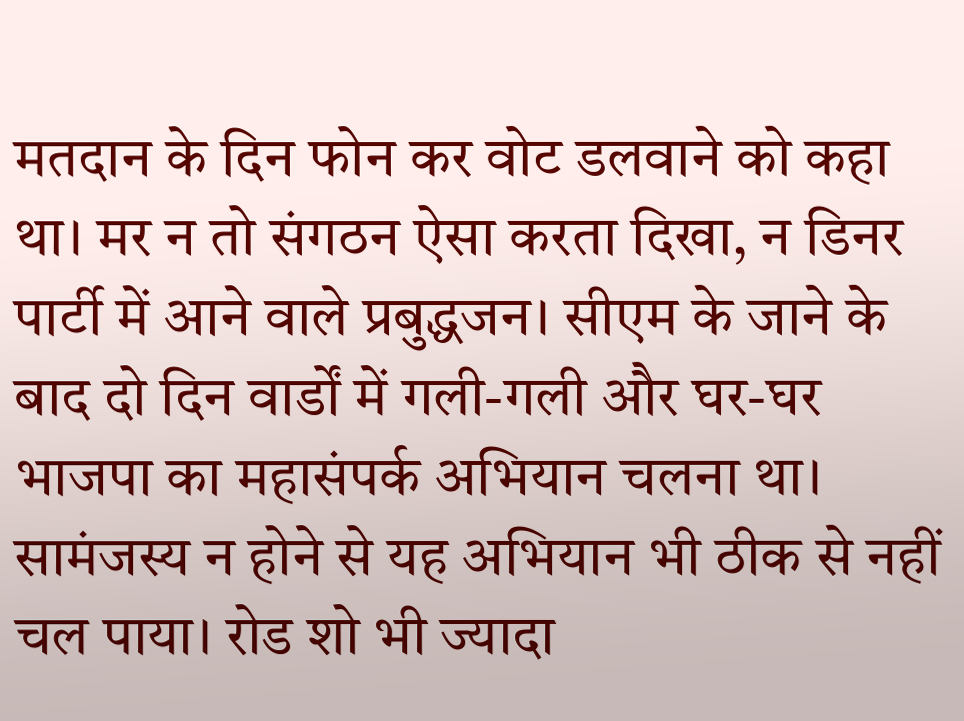मतदान के दिन फोन कर वोट डलवाने को कहा था। मर न तो संगठन ऐसा करता दिखा, न डिनर पार्टी में आने वाले प्रबुद्धजन। सीएम के जाने के बाद दो दिन वार्डों में गली-गली और घर-घर भाजपा का महासंपर्क अभियान चलना था। सामंजस्य न होने से यह अभियान भी ठीक से नहीं चल पाया। रोड शो भी ज्यादा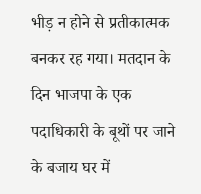भीड़ न होने से प्रतीकात्मक बनकर रह गया। मतदान के दिन भाजपा के एक पदाधिकारी के बूथों पर जाने के बजाय घर में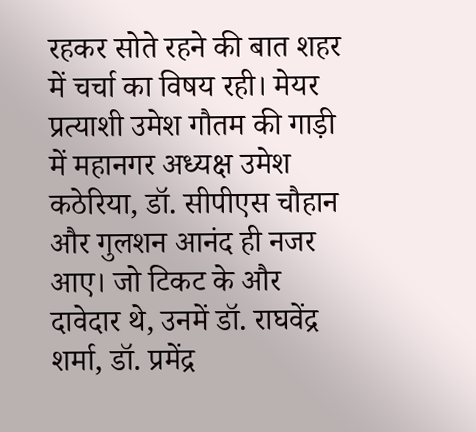रहकर सोते रहने की बात शहर में चर्चा का विषय रही। मेयर प्रत्याशी उमेश गौतम की गाड़ी में महानगर अध्यक्ष उमेश कठेरिया, डॉ. सीपीएस चौहान और गुलशन आनंद ही नजर आए। जो टिकट के और दावेदार थे, उनमें डॉ. राघवेंद्र शर्मा, डॉ. प्रमेंद्र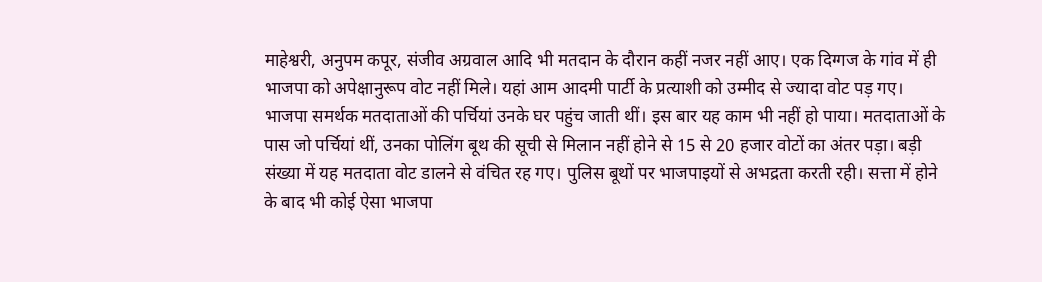माहेश्वरी, अनुपम कपूर, संजीव अग्रवाल आदि भी मतदान के दौरान कहीं नजर नहीं आए। एक दिग्गज के गांव में ही भाजपा को अपेक्षानुरूप वोट नहीं मिले। यहां आम आदमी पार्टी के प्रत्याशी को उम्मीद से ज्यादा वोट पड़ गए। भाजपा समर्थक मतदाताओं की पर्चियां उनके घर पहुंच जाती थीं। इस बार यह काम भी नहीं हो पाया। मतदाताओं के पास जो पर्चियां थीं, उनका पोलिंग बूथ की सूची से मिलान नहीं होने से 15 से 20 हजार वोटों का अंतर पड़ा। बड़ी संख्या में यह मतदाता वोट डालने से वंचित रह गए। पुलिस बूथों पर भाजपाइयों से अभद्रता करती रही। सत्ता में होने के बाद भी कोई ऐसा भाजपा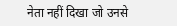नेता नहीं दिखा जो उनसे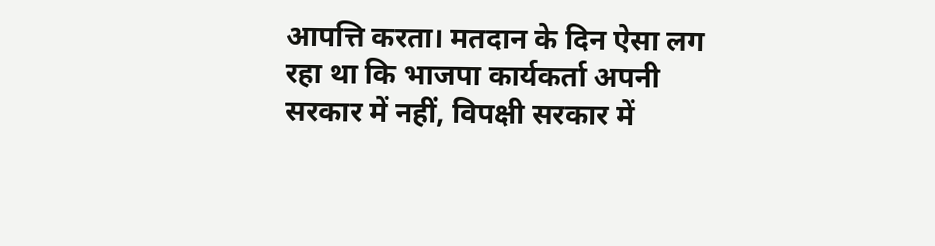आपत्ति करता। मतदान के दिन ऐसा लग रहा था कि भाजपा कार्यकर्ता अपनी सरकार में नहीं, विपक्षी सरकार में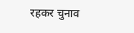रहकर चुनाव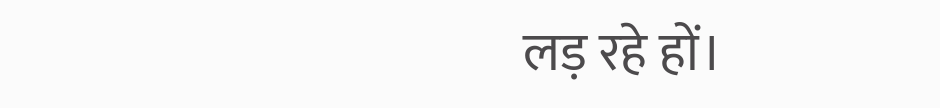लड़ रहे हों।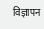विज्ञापन